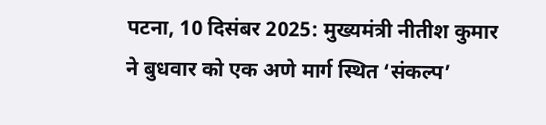पटना, 10 दिसंबर 2025: मुख्यमंत्री नीतीश कुमार ने बुधवार को एक अणे मार्ग स्थित ‘संकल्प’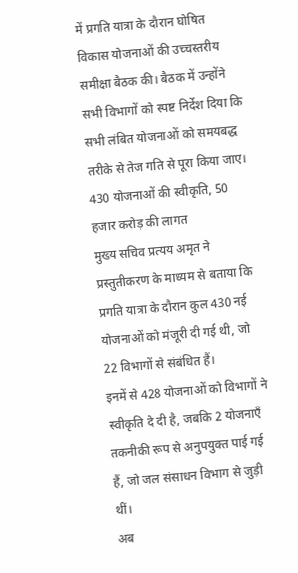में प्रगति यात्रा के दौरान घोषित विकास योजनाओं की उच्चस्तरीय समीक्षा बैठक की। बैठक में उन्होंने सभी विभागों को स्पष्ट निर्देश दिया कि सभी लंबित योजनाओं को समयबद्ध तरीके से तेज गति से पूरा किया जाए।
430 योजनाओं की स्वीकृति, 50 हजार करोड़ की लागत
मुख्य सचिव प्रत्यय अमृत ने प्रस्तुतीकरण के माध्यम से बताया कि प्रगति यात्रा के दौरान कुल 430 नई योजनाओं को मंजूरी दी गई थी, जो 22 विभागों से संबंधित हैं।
इनमें से 428 योजनाओं को विभागों ने स्वीकृति दे दी है, जबकि 2 योजनाएँ तकनीकी रूप से अनुपयुक्त पाई गई हैं, जो जल संसाधन विभाग से जुड़ी थीं।
अब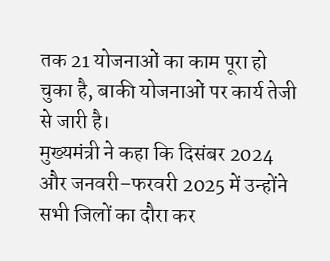तक 21 योजनाओं का काम पूरा हो चुका है, बाकी योजनाओं पर कार्य तेजी से जारी है।
मुख्यमंत्री ने कहा कि दिसंबर 2024 और जनवरी–फरवरी 2025 में उन्होंने सभी जिलों का दौरा कर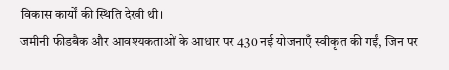विकास कार्यों की स्थिति देखी थी।
जमीनी फीडबैक और आवश्यकताओं के आधार पर 430 नई योजनाएँ स्वीकृत की गईं, जिन पर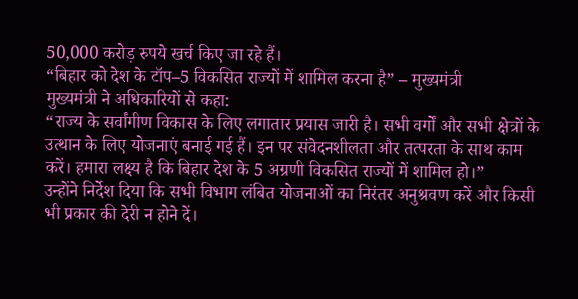50,000 करोड़ रुपये खर्च किए जा रहे हैं।
“बिहार को देश के टॉप–5 विकसित राज्यों में शामिल करना है” – मुख्यमंत्री
मुख्यमंत्री ने अधिकारियों से कहा:
“राज्य के सर्वांगीण विकास के लिए लगातार प्रयास जारी है। सभी वर्गों और सभी क्षेत्रों के उत्थान के लिए योजनाएं बनाई गई हैं। इन पर संवेदनशीलता और तत्परता के साथ काम करें। हमारा लक्ष्य है कि बिहार देश के 5 अग्रणी विकसित राज्यों में शामिल हो।”
उन्होंने निर्देश दिया कि सभी विभाग लंबित योजनाओं का निरंतर अनुश्रवण करें और किसी भी प्रकार की देरी न होने दें।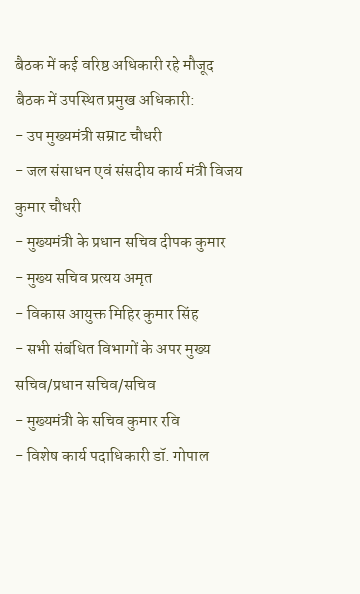बैठक में कई वरिष्ठ अधिकारी रहे मौजूद
बैठक में उपस्थित प्रमुख अधिकारी:
- उप मुख्यमंत्री सम्राट चौधरी
- जल संसाधन एवं संसदीय कार्य मंत्री विजय कुमार चौधरी
- मुख्यमंत्री के प्रधान सचिव दीपक कुमार
- मुख्य सचिव प्रत्यय अमृत
- विकास आयुक्त मिहिर कुमार सिंह
- सभी संबंधित विभागों के अपर मुख्य सचिव/प्रधान सचिव/सचिव
- मुख्यमंत्री के सचिव कुमार रवि
- विशेष कार्य पदाधिकारी डॉ. गोपाल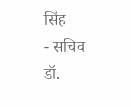सिंह
- सचिव डॉ.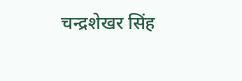चन्द्रशेखर सिंह